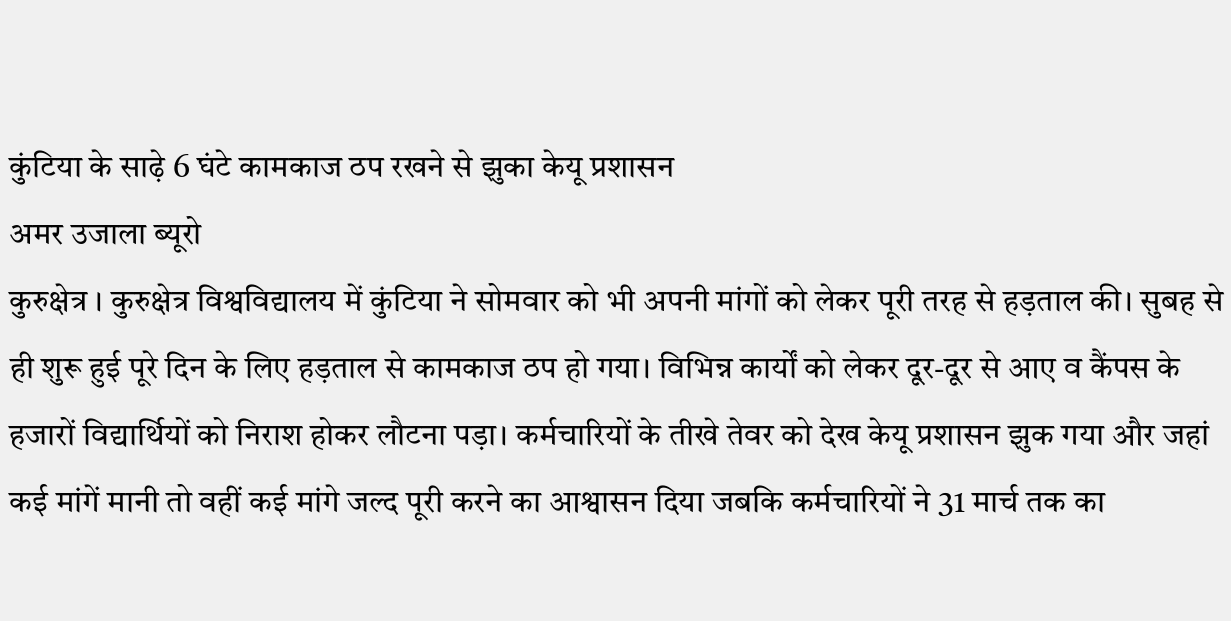कुंटिया के साढ़े 6 घंटे कामकाज ठप रखने से झुका केयू प्रशासन
अमर उजाला ब्यूरो
कुरुक्षेत्र । कुरुक्षेत्र विश्वविद्यालय में कुंटिया ने सोमवार को भी अपनी मांगों को लेकर पूरी तरह से हड़ताल की। सुबह से ही शुरू हुई पूरे दिन के लिए हड़ताल से कामकाज ठप हो गया। विभिन्न कार्यों को लेकर दूर-दूर से आए व कैंपस के हजारों विद्यार्थियों को निराश होकर लौटना पड़ा। कर्मचारियों के तीखे तेवर को देख केयू प्रशासन झुक गया और जहां कई मांगें मानी तो वहीं कई मांगे जल्द पूरी करने का आश्वासन दिया जबकि कर्मचारियों ने 31 मार्च तक का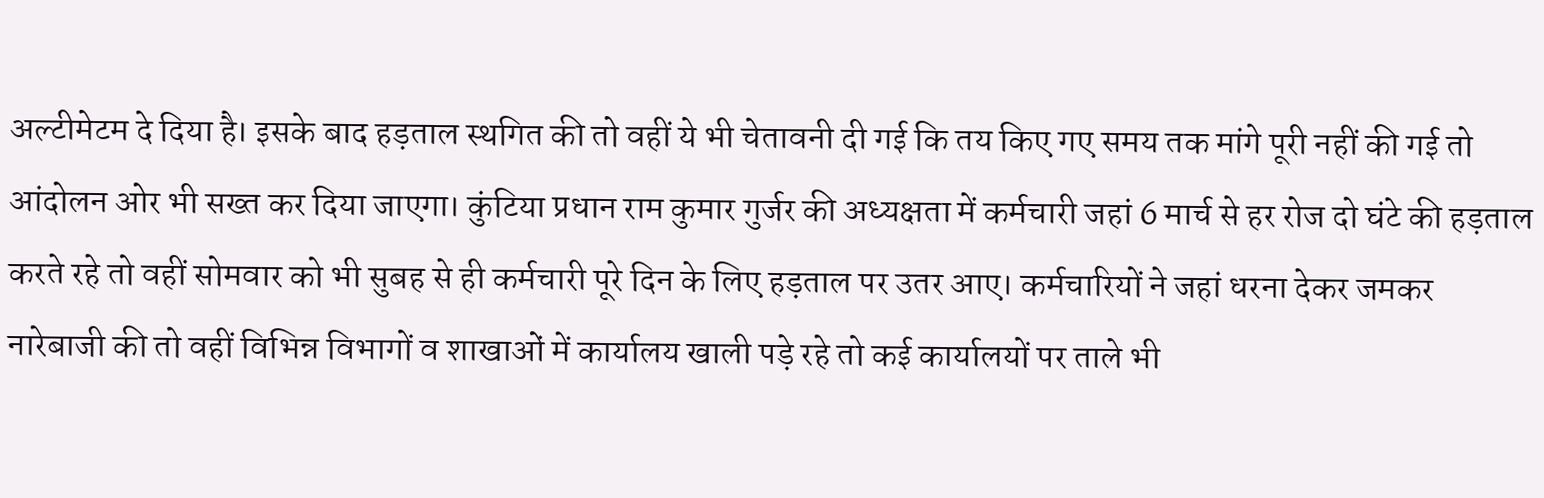अल्टीमेटम दे दिया है। इसके बाद हड़ताल स्थगित की तो वहीं ये भी चेतावनी दी गई कि तय किए गए समय तक मांगे पूरी नहीं की गई तो आंदोलन ओर भी सख्त कर दिया जाएगा। कुंटिया प्रधान राम कुमार गुर्जर की अध्यक्षता में कर्मचारी जहां 6 मार्च से हर रोज दो घंटे की हड़ताल करते रहे तो वहीं सोमवार को भी सुबह से ही कर्मचारी पूरे दिन के लिए हड़ताल पर उतर आए। कर्मचारियों ने जहां धरना देकर जमकर नारेबाजी की तो वहीं विभिन्न विभागों व शाखाओं में कार्यालय खाली पड़े रहे तो कई कार्यालयों पर ताले भी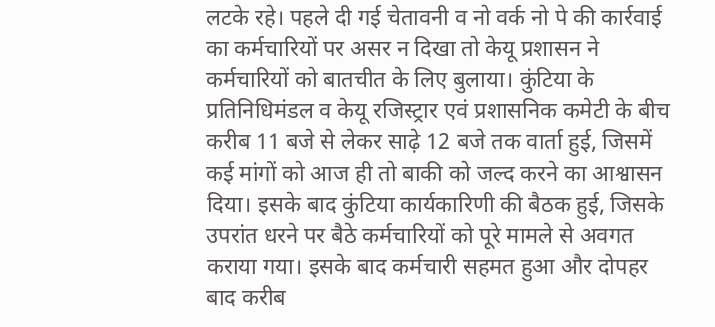लटके रहे। पहले दी गई चेतावनी व नो वर्क नो पे की कार्रवाई का कर्मचारियों पर असर न दिखा तो केयू प्रशासन ने कर्मचारियों को बातचीत के लिए बुलाया। कुंटिया के प्रतिनिधिमंडल व केयू रजिस्ट्रार एवं प्रशासनिक कमेटी के बीच करीब 11 बजे से लेकर साढ़े 12 बजे तक वार्ता हुई, जिसमें कई मांगों को आज ही तो बाकी को जल्द करने का आश्वासन दिया। इसके बाद कुंटिया कार्यकारिणी की बैठक हुई, जिसके उपरांत धरने पर बैठे कर्मचारियों को पूरे मामले से अवगत कराया गया। इसके बाद कर्मचारी सहमत हुआ और दोपहर बाद करीब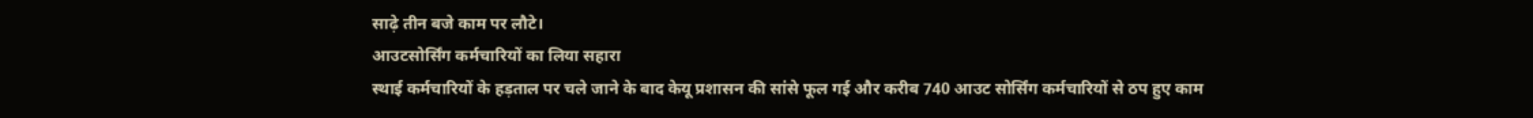साढ़े तीन बजे काम पर लौटे।
आउटसोर्सिंग कर्मचारियों का लिया सहारा
स्थाई कर्मचारियों के हड़ताल पर चले जाने के बाद केयू प्रशासन की सांसे फूल गई और करीब 740 आउट सोर्सिंग कर्मचारियों से ठप हुए काम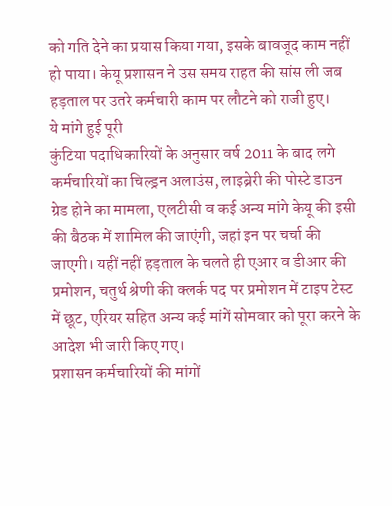को गति देने का प्रयास किया गया, इसके बावजूद काम नहीं हो पाया। केयू प्रशासन ने उस समय राहत की सांस ली जब हड़ताल पर उतरे कर्मचारी काम पर लौटने को राजी हुए।
ये मांगे हुई पूरी
कुंटिया पदाधिकारियों के अनुसार वर्ष 2011 के बाद लगे कर्मचारियों का चिल्ड्रन अलाउंस, लाइब्रेरी की पोस्टे डाउन ग्रेड होने का मामला, एलटीसी व कई अन्य मांगे केयू की इसी की बैठक में शामिल की जाएंगी, जहां इन पर चर्चा की जाएगी। यहीं नहीं हड़ताल के चलते ही एआर व डीआर की प्रमोशन, चतुर्थ श्रेणी की क्लर्क पद पर प्रमोशन में टाइप टेस्ट में छूट, एरियर सहित अन्य कई मांगें सोमवार को पूरा करने के आदेश भी जारी किए गए।
प्रशासन कर्मचारियों की मांगों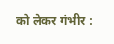को लेकर गंभीर :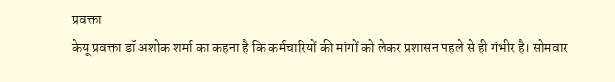प्रवक्ता
केयू प्रवक्ता डॉ अशोक शर्मा का कहना है कि कर्मचारियों की मांगों को लेकर प्रशासन पहले से ही गंभीर है। सोमवार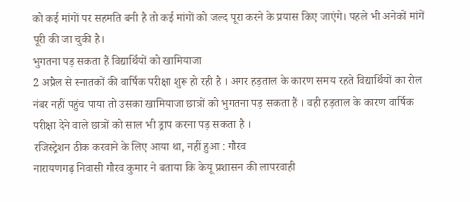को कई मांगों पर सहमति बनी है तो कई मांगों को जल्द पूरा करने के प्रयास किए जाएंगे। पहले भी अनेकों मांगें पूरी की जा चुकी है।
भुगतना पड़ सकता हैं विद्यार्थियों को खामियाजा
2 अप्रैल से स्नातकों की वार्षिक परीक्षा शुरू हो रही है । अगर हड़ताल के कारण समय रहते विद्यार्थियों का रोल नंबर नहीं पहुंच पाया तो उसका खामियाजा छात्रों को भुगतना पड़ सकता हैं । वही हड़ताल के कारण वार्षिक परीक्षा देने वाले छात्रों को साल भी ड्राप करना पड़ सकता है ।
रजिस्ट्रेशन ठीक करवाने के लिए आया था, नहीं हुआ : गौरव
नारायणगढ़ निवासी गौरव कुमार ने बताया कि केयू प्रशासन की लापरवाही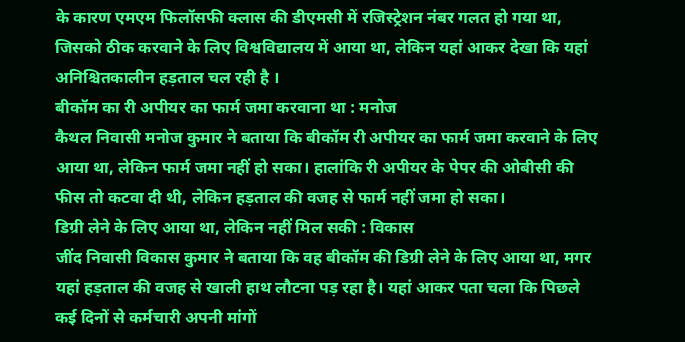के कारण एमएम फिलॉसफी क्लास की डीएमसी में रजिस्ट्रेशन नंबर गलत हो गया था, जिसको ठीक करवाने के लिए विश्वविद्यालय में आया था, लेकिन यहां आकर देखा कि यहां अनिश्चितकालीन हड़ताल चल रही है ।
बीकॉम का री अपीयर का फार्म जमा करवाना था : मनोज
कैथल निवासी मनोज कुमार ने बताया कि बीकॉम री अपीयर का फार्म जमा करवाने के लिए आया था, लेकिन फार्म जमा नहीं हो सका। हालांकि री अपीयर के पेपर की ओबीसी की फीस तो कटवा दी थी, लेकिन हड़ताल की वजह से फार्म नहीं जमा हो सका।
डिग्री लेने के लिए आया था, लेकिन नहीं मिल सकी : विकास
जींद निवासी विकास कुमार ने बताया कि वह बीकॉम की डिग्री लेने के लिए आया था, मगर यहां हड़ताल की वजह से खाली हाथ लौटना पड़ रहा है। यहां आकर पता चला कि पिछले कई दिनों से कर्मचारी अपनी मांगों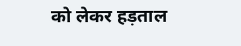को लेकर हड़ताल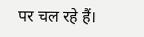पर चल रहे हैं।